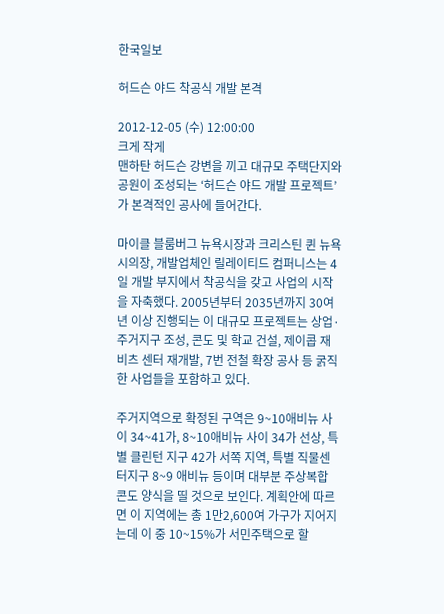한국일보

허드슨 야드 착공식 개발 본격

2012-12-05 (수) 12:00:00
크게 작게
맨하탄 허드슨 강변을 끼고 대규모 주택단지와 공원이 조성되는 ‘허드슨 야드 개발 프로젝트’가 본격적인 공사에 들어간다.

마이클 블룸버그 뉴욕시장과 크리스틴 퀸 뉴욕시의장, 개발업체인 릴레이티드 컴퍼니스는 4일 개발 부지에서 착공식을 갖고 사업의 시작을 자축했다. 2005년부터 2035년까지 30여년 이상 진행되는 이 대규모 프로젝트는 상업·주거지구 조성, 콘도 및 학교 건설, 제이콥 재비츠 센터 재개발, 7번 전철 확장 공사 등 굵직한 사업들을 포함하고 있다.

주거지역으로 확정된 구역은 9~10애비뉴 사이 34~41가, 8~10애비뉴 사이 34가 선상, 특별 클린턴 지구 42가 서쪽 지역, 특별 직물센터지구 8~9 애비뉴 등이며 대부분 주상복합 콘도 양식을 띨 것으로 보인다. 계획안에 따르면 이 지역에는 총 1만2,600여 가구가 지어지는데 이 중 10~15%가 서민주택으로 할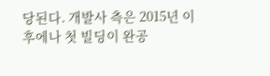당된다. 개발사 측은 2015년 이후에나 첫 빌딩이 완공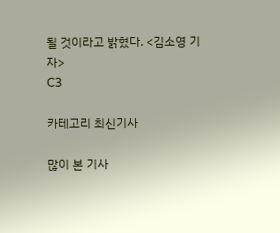될 것이라고 밝혔다. <김소영 기자>
C3

카테고리 최신기사

많이 본 기사